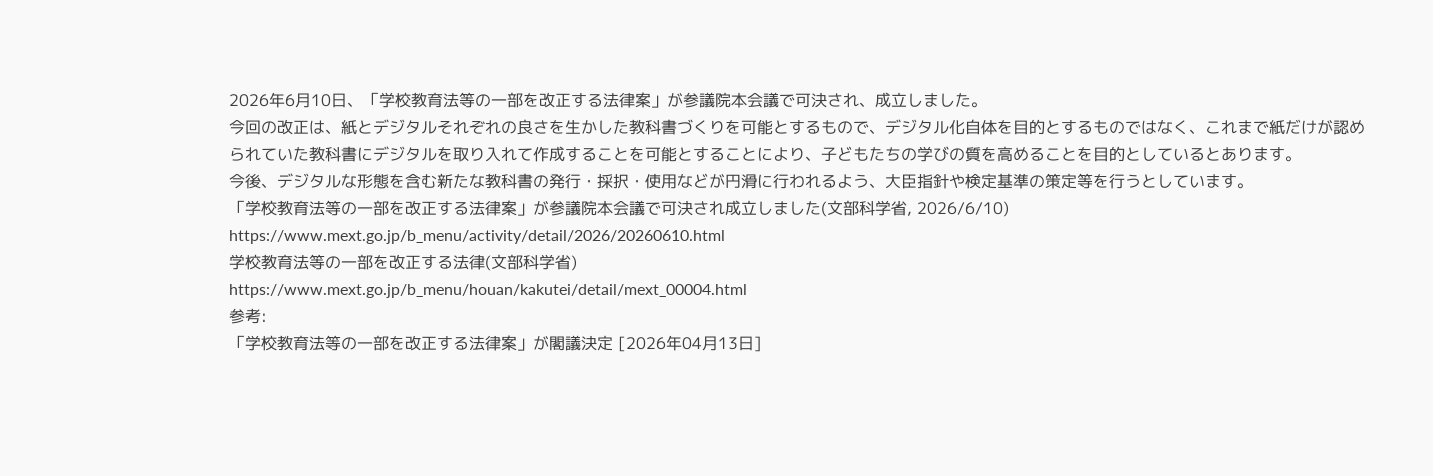2026年6月10日、「学校教育法等の一部を改正する法律案」が参議院本会議で可決され、成立しました。
今回の改正は、紙とデジタルそれぞれの良さを生かした教科書づくりを可能とするもので、デジタル化自体を目的とするものではなく、これまで紙だけが認められていた教科書にデジタルを取り入れて作成することを可能とすることにより、子どもたちの学びの質を高めることを目的としているとあります。
今後、デジタルな形態を含む新たな教科書の発行・採択・使用などが円滑に行われるよう、大臣指針や検定基準の策定等を行うとしています。
「学校教育法等の一部を改正する法律案」が参議院本会議で可決され成立しました(文部科学省, 2026/6/10)
https://www.mext.go.jp/b_menu/activity/detail/2026/20260610.html
学校教育法等の一部を改正する法律(文部科学省)
https://www.mext.go.jp/b_menu/houan/kakutei/detail/mext_00004.html
参考:
「学校教育法等の一部を改正する法律案」が閣議決定 [2026年04月13日]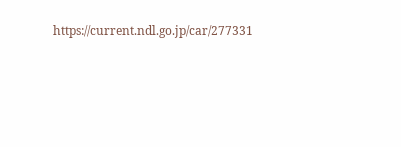https://current.ndl.go.jp/car/277331